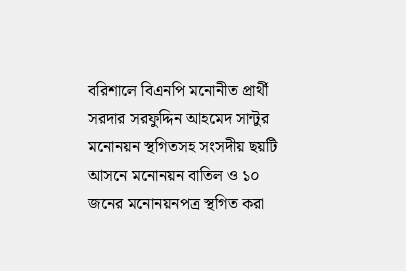বরিশালে বিএনপি মনোনীত প্রার্থী সরদার সরফুদ্দিন আহমেদ সান্টুর মনোনয়ন স্থগিতসহ সংসদীয় ছয়টি আসনে মনোনয়ন বাতিল ও ১০ জনের মনোনয়নপত্র স্থগিত করা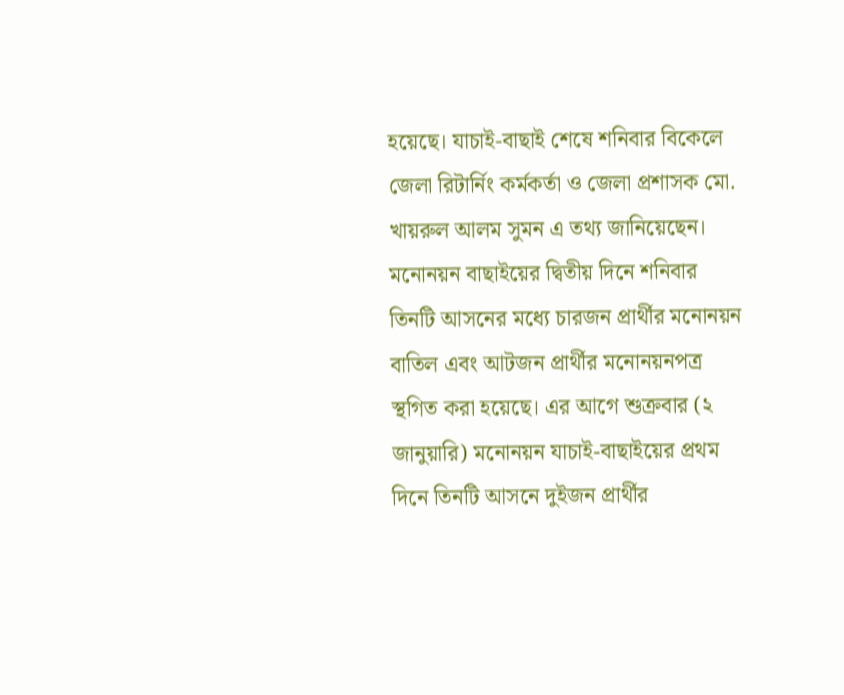হয়েছে। যাচাই-বাছাই শেষে শনিবার বিকেলে জেলা রিটার্নিং কর্মকর্তা ও জেলা প্রশাসক মো. খায়রুল আলম সুমন এ তথ্য জানিয়েছেন।
মনোনয়ন বাছাইয়ের দ্বিতীয় দিনে শনিবার তিনটি আসনের মধ্যে চারজন প্রার্থীর মনোনয়ন বাতিল এবং আটজন প্রার্থীর মনোনয়নপত্র স্থগিত করা হয়েছে। এর আগে শুক্রবার (২ জানুয়ারি) মনোনয়ন যাচাই-বাছাইয়ের প্রথম দিনে তিনটি আসনে দুইজন প্রার্থীর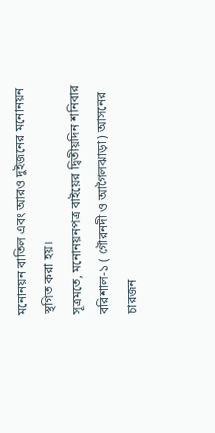মনোনয়ন বাতিল এবং আরও দুইজনের মনোনয়ন স্থগিত করা হয়।
সূত্রমতে, মনোনয়নপত্র বাইয়ের দ্বিতীয়দিন শনিবার বরিশাল-১ ( গৌরনদী ও আগৈলঝাড়া) আসনের চারজন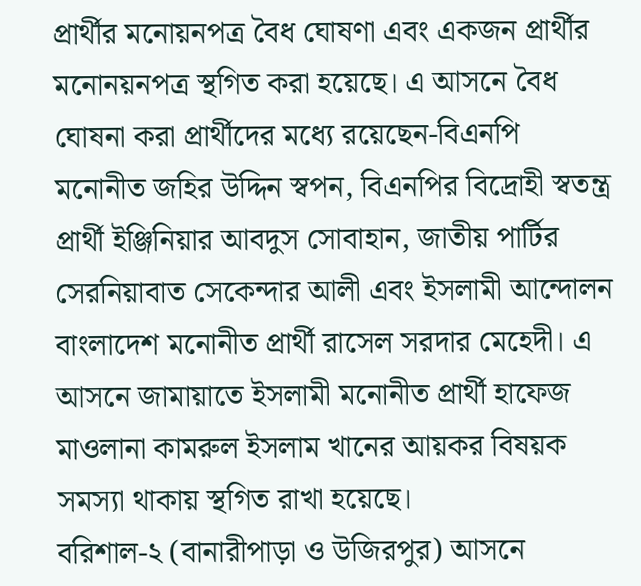প্রার্থীর মনোয়নপত্র বৈধ ঘোষণা এবং একজন প্রার্থীর মনোনয়নপত্র স্থগিত করা হয়েছে। এ আসনে বৈধ ঘোষনা করা প্রার্থীদের মধ্যে রয়েছেন-বিএনপি মনোনীত জহির উদ্দিন স্বপন, বিএনপির বিদ্রোহী স্বতন্ত্র প্রার্থী ইঞ্জিনিয়ার আবদুস সোবাহান, জাতীয় পার্টির সেরনিয়াবাত সেকেন্দার আলী এবং ইসলামী আন্দোলন বাংলাদেশ মনোনীত প্রার্থী রাসেল সরদার মেহেদী। এ আসনে জামায়াতে ইসলামী মনোনীত প্রার্থী হাফেজ মাওলানা কামরুল ইসলাম খানের আয়কর বিষয়ক সমস্যা থাকায় স্থগিত রাখা হয়েছে।
বরিশাল-২ (বানারীপাড়া ও উজিরপুর) আসনে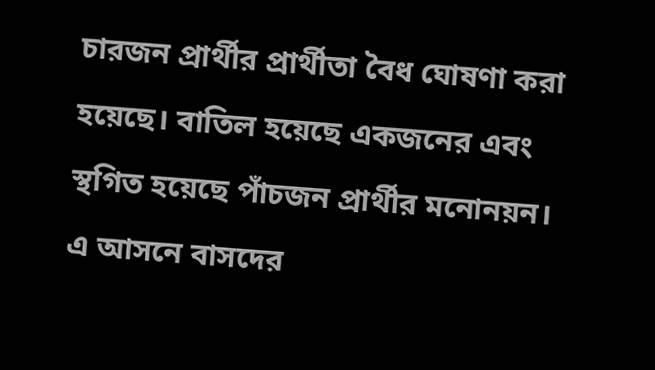চারজন প্রার্থীর প্রার্থীতা বৈধ ঘোষণা করা হয়েছে। বাতিল হয়েছে একজনের এবং স্থগিত হয়েছে পাঁচজন প্রার্থীর মনোনয়ন। এ আসনে বাসদের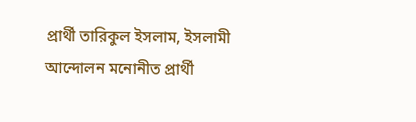প্রার্থী তারিকুল ইসলাম, ইসলামী আন্দোলন মনোনীত প্রার্থী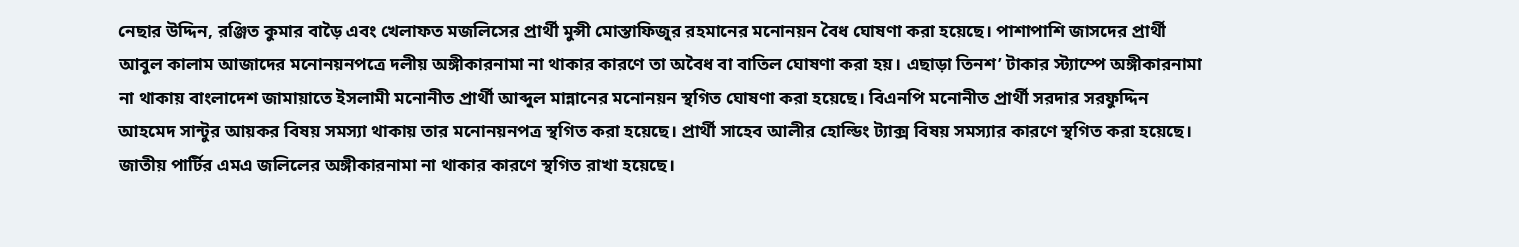নেছার উদ্দিন, রঞ্জিত কুমার বাড়ৈ এবং খেলাফত মজলিসের প্রার্থী মুন্সী মোস্তাফিজুর রহমানের মনোনয়ন বৈধ ঘোষণা করা হয়েছে। পাশাপাশি জাসদের প্রার্থী আবুল কালাম আজাদের মনোনয়নপত্রে দলীয় অঙ্গীকারনামা না থাকার কারণে তা অবৈধ বা বাতিল ঘোষণা করা হয়। এছাড়া তিনশ’ টাকার স্ট্যাম্পে অঙ্গীকারনামা না থাকায় বাংলাদেশ জামায়াতে ইসলামী মনোনীত প্রার্থী আব্দুল মান্নানের মনোনয়ন স্থগিত ঘোষণা করা হয়েছে। বিএনপি মনোনীত প্রার্থী সরদার সরফুদ্দিন আহমেদ সান্টুর আয়কর বিষয় সমস্যা থাকায় তার মনোনয়নপত্র স্থগিত করা হয়েছে। প্রার্থী সাহেব আলীর হোল্ডিং ট্যাক্স বিষয় সমস্যার কারণে স্থগিত করা হয়েছে। জাতীয় পার্টির এমএ জলিলের অঙ্গীকারনামা না থাকার কারণে স্থগিত রাখা হয়েছে।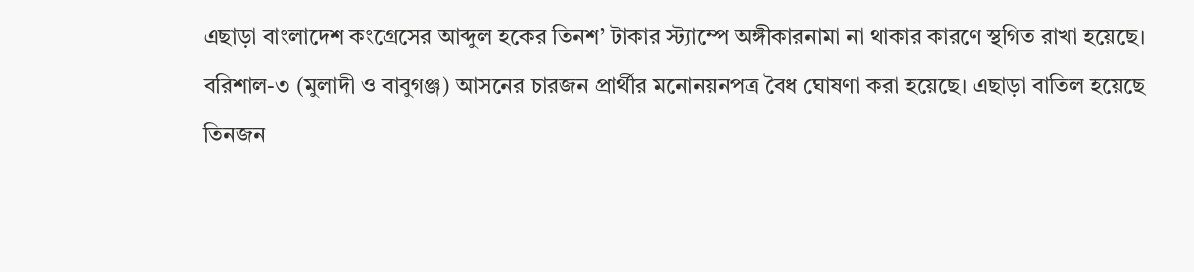এছাড়া বাংলাদেশ কংগ্রেসের আব্দুল হকের তিনশ’ টাকার স্ট্যাম্পে অঙ্গীকারনামা না থাকার কারণে স্থগিত রাখা হয়েছে।
বরিশাল-৩ (মুলাদী ও বাবুগঞ্জ) আসনের চারজন প্রার্থীর মনোনয়নপত্র বৈধ ঘোষণা করা হয়েছে। এছাড়া বাতিল হয়েছে তিনজন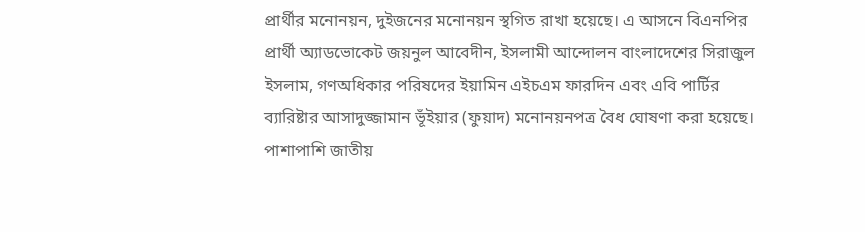প্রার্থীর মনোনয়ন, দুইজনের মনোনয়ন স্থগিত রাখা হয়েছে। এ আসনে বিএনপির প্রার্থী অ্যাডভোকেট জয়নুল আবেদীন, ইসলামী আন্দোলন বাংলাদেশের সিরাজুল ইসলাম, গণঅধিকার পরিষদের ইয়ামিন এইচএম ফারদিন এবং এবি পার্টির ব্যারিষ্টার আসাদুজ্জামান ভূঁইয়ার (ফুয়াদ) মনোনয়নপত্র বৈধ ঘোষণা করা হয়েছে। পাশাপাশি জাতীয়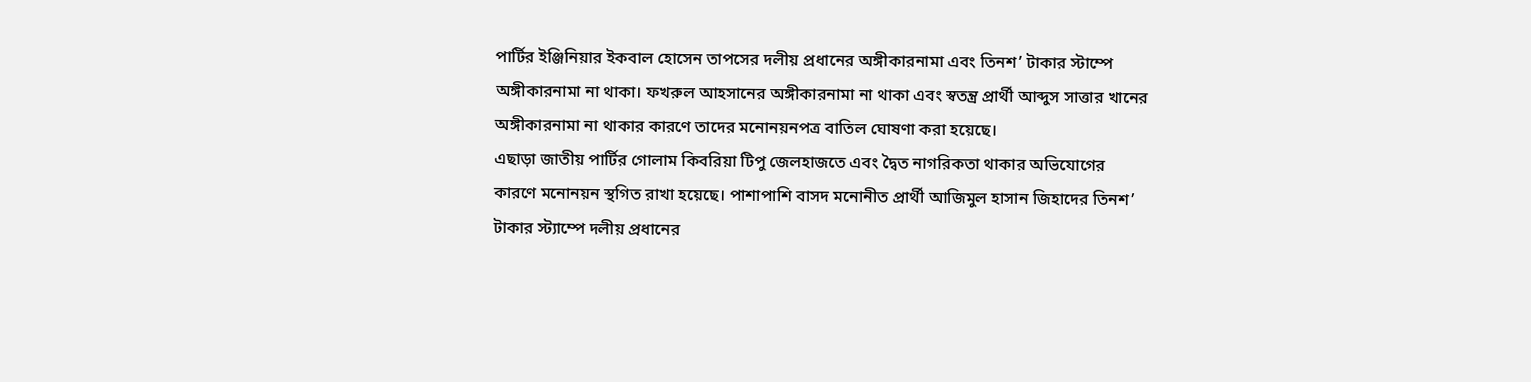পার্টির ইঞ্জিনিয়ার ইকবাল হোসেন তাপসের দলীয় প্রধানের অঙ্গীকারনামা এবং তিনশ’ টাকার স্টাম্পে অঙ্গীকারনামা না থাকা। ফখরুল আহসানের অঙ্গীকারনামা না থাকা এবং স্বতন্ত্র প্রার্থী আব্দুস সাত্তার খানের অঙ্গীকারনামা না থাকার কারণে তাদের মনোনয়নপত্র বাতিল ঘোষণা করা হয়েছে।
এছাড়া জাতীয় পার্টির গোলাম কিবরিয়া টিপু জেলহাজতে এবং দ্বৈত নাগরিকতা থাকার অভিযোগের কারণে মনোনয়ন স্থগিত রাখা হয়েছে। পাশাপাশি বাসদ মনোনীত প্রার্থী আজিমুল হাসান জিহাদের তিনশ’ টাকার স্ট্যাম্পে দলীয় প্রধানের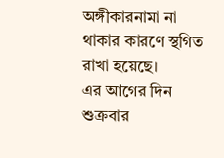অঙ্গীকারনামা না থাকার কারণে স্থগিত রাখা হয়েছে।
এর আগের দিন শুক্রবার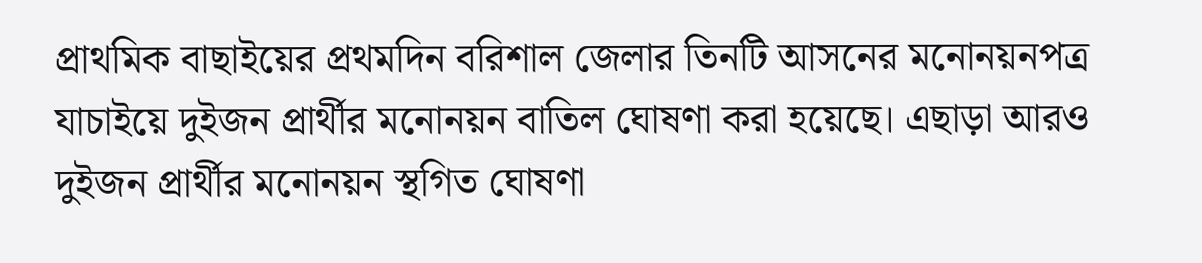প্রাথমিক বাছাইয়ের প্রথমদিন বরিশাল জেলার তিনটি আসনের মনোনয়নপত্র যাচাইয়ে দুইজন প্রার্থীর মনোনয়ন বাতিল ঘোষণা করা হয়েছে। এছাড়া আরও দুইজন প্রার্থীর মনোনয়ন স্থগিত ঘোষণা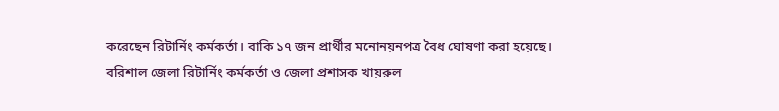করেছেন রিটার্নিং কর্মকর্তা। বাকি ১৭ জন প্রার্থীর মনোনয়নপত্র বৈধ ঘোষণা করা হয়েছে।
বরিশাল জেলা রিটার্নিং কর্মকর্তা ও জেলা প্রশাসক খায়রুল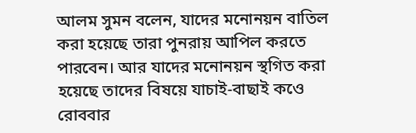আলম সুমন বলেন, যাদের মনোনয়ন বাতিল করা হয়েছে তারা পুনরায় আপিল করতে পারবেন। আর যাদের মনোনয়ন স্থগিত করা হয়েছে তাদের বিষয়ে যাচাই-বাছাই কওে রোববার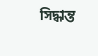সিদ্ধান্ত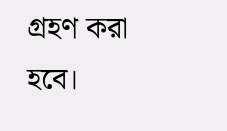গ্রহণ করা হবে।